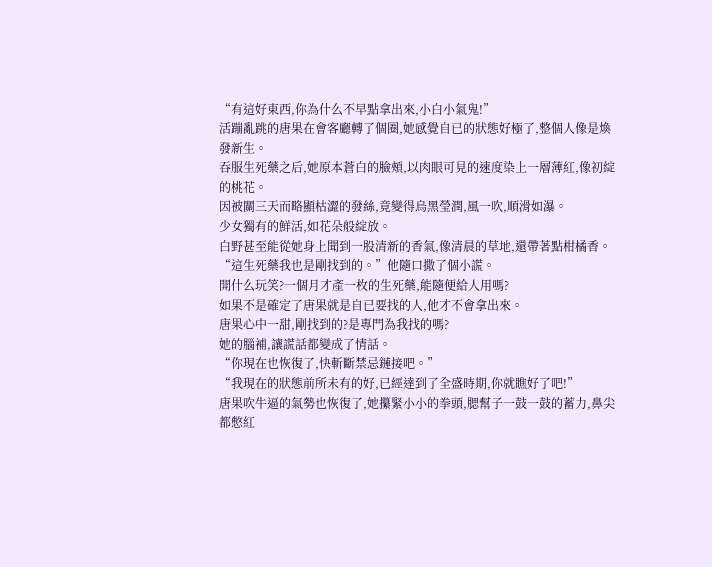“有這好東西,你為什么不早點拿出來,小白小氣鬼!”
活蹦亂跳的唐果在會客廳轉了個圈,她感覺自已的狀態好極了,整個人像是煥發新生。
吞服生死藥之后,她原本蒼白的臉頰,以肉眼可見的速度染上一層薄紅,像初綻的桃花。
因被關三天而略顯枯澀的發絲,竟變得烏黑瑩潤,風一吹,順滑如瀑。
少女獨有的鮮活,如花朵般綻放。
白野甚至能從她身上聞到一股清新的香氣,像清晨的草地,還帶著點柑橘香。
“這生死藥我也是剛找到的。”他隨口撒了個小謊。
開什么玩笑?一個月才產一枚的生死藥,能隨便給人用嗎?
如果不是確定了唐果就是自已要找的人,他才不會拿出來。
唐果心中一甜,剛找到的?是專門為我找的嗎?
她的腦補,讓謊話都變成了情話。
“你現在也恢復了,快斬斷禁忌鏈接吧。”
“我現在的狀態前所未有的好,已經達到了全盛時期,你就瞧好了吧!”
唐果吹牛逼的氣勢也恢復了,她攥緊小小的拳頭,腮幫子一鼓一鼓的蓄力,鼻尖都憋紅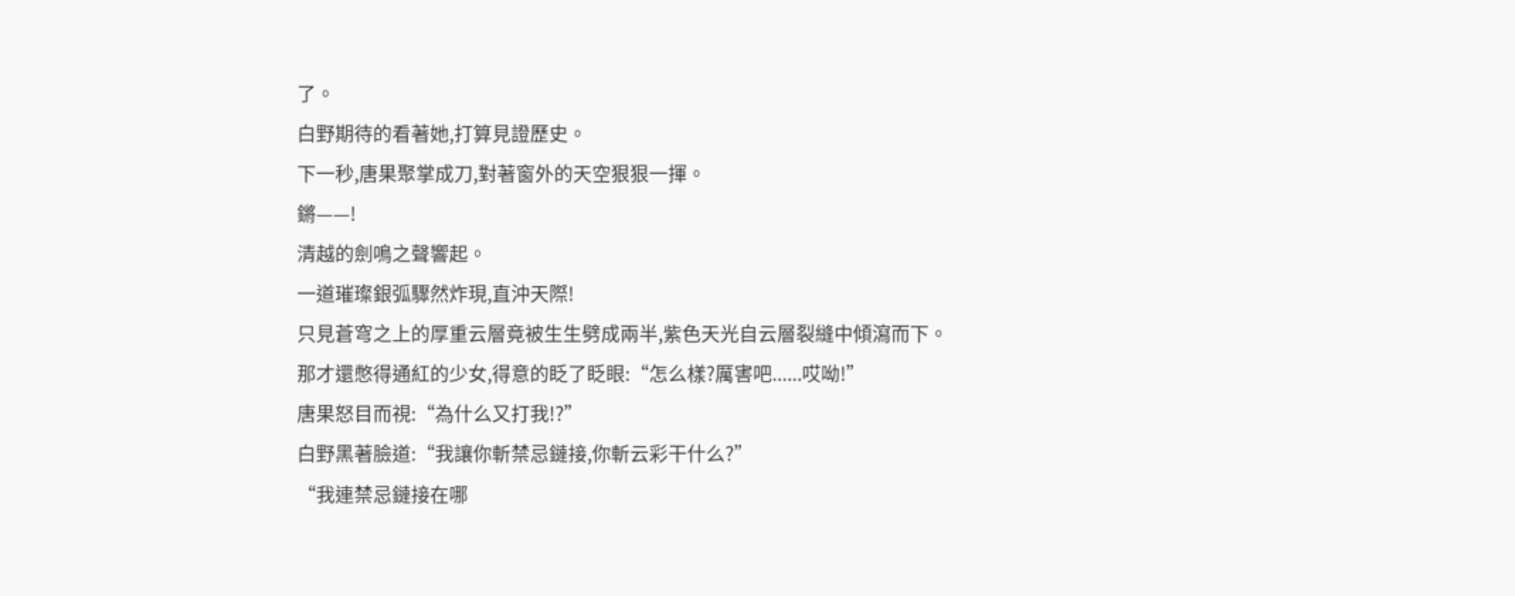了。
白野期待的看著她,打算見證歷史。
下一秒,唐果聚掌成刀,對著窗外的天空狠狠一揮。
鏘——!
清越的劍鳴之聲響起。
一道璀璨銀弧驟然炸現,直沖天際!
只見蒼穹之上的厚重云層竟被生生劈成兩半,紫色天光自云層裂縫中傾瀉而下。
那才還憋得通紅的少女,得意的眨了眨眼:“怎么樣?厲害吧......哎呦!”
唐果怒目而視:“為什么又打我!?”
白野黑著臉道:“我讓你斬禁忌鏈接,你斬云彩干什么?”
“我連禁忌鏈接在哪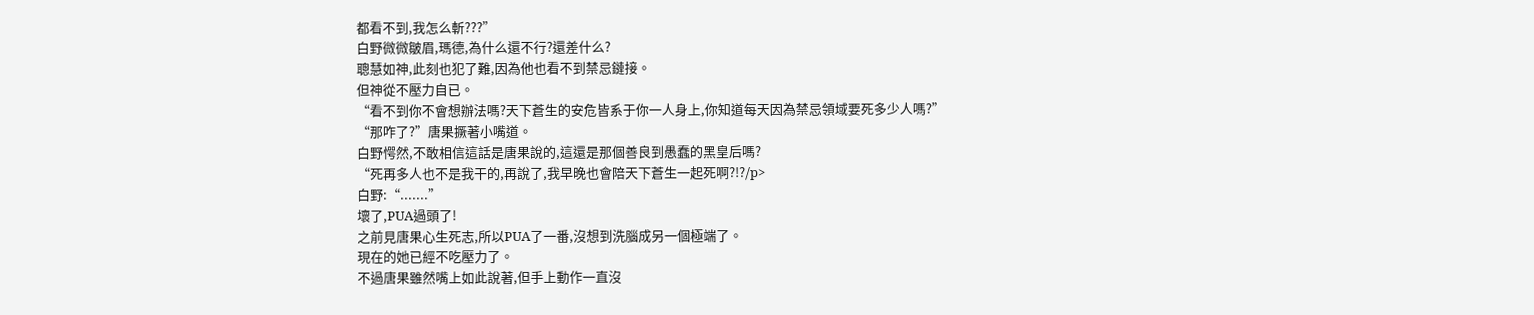都看不到,我怎么斬???”
白野微微皺眉,瑪德,為什么還不行?還差什么?
聰慧如神,此刻也犯了難,因為他也看不到禁忌鏈接。
但神從不壓力自已。
“看不到你不會想辦法嗎?天下蒼生的安危皆系于你一人身上,你知道每天因為禁忌領域要死多少人嗎?”
“那咋了?”唐果撅著小嘴道。
白野愕然,不敢相信這話是唐果說的,這還是那個善良到愚蠢的黑皇后嗎?
“死再多人也不是我干的,再說了,我早晚也會陪天下蒼生一起死啊?!?/p>
白野:“.......”
壞了,PUA過頭了!
之前見唐果心生死志,所以PUA了一番,沒想到洗腦成另一個極端了。
現在的她已經不吃壓力了。
不過唐果雖然嘴上如此說著,但手上動作一直沒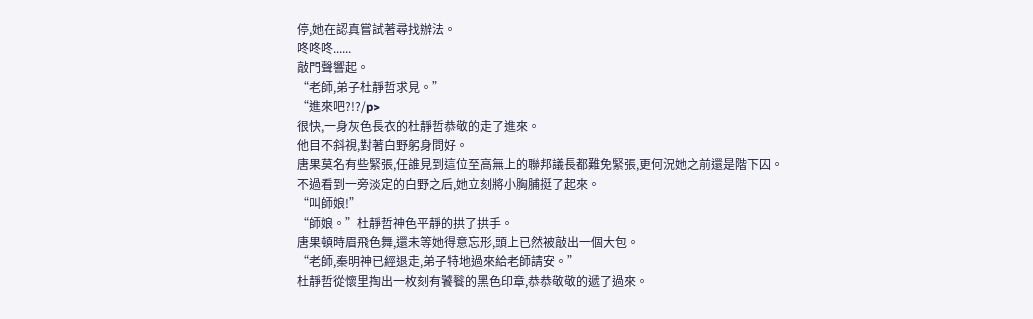停,她在認真嘗試著尋找辦法。
咚咚咚......
敲門聲響起。
“老師,弟子杜靜哲求見。”
“進來吧?!?/p>
很快,一身灰色長衣的杜靜哲恭敬的走了進來。
他目不斜視,對著白野躬身問好。
唐果莫名有些緊張,任誰見到這位至高無上的聯邦議長都難免緊張,更何況她之前還是階下囚。
不過看到一旁淡定的白野之后,她立刻將小胸脯挺了起來。
“叫師娘!”
“師娘。”杜靜哲神色平靜的拱了拱手。
唐果頓時眉飛色舞,還未等她得意忘形,頭上已然被敲出一個大包。
“老師,秦明神已經退走,弟子特地過來給老師請安。”
杜靜哲從懷里掏出一枚刻有饕餮的黑色印章,恭恭敬敬的遞了過來。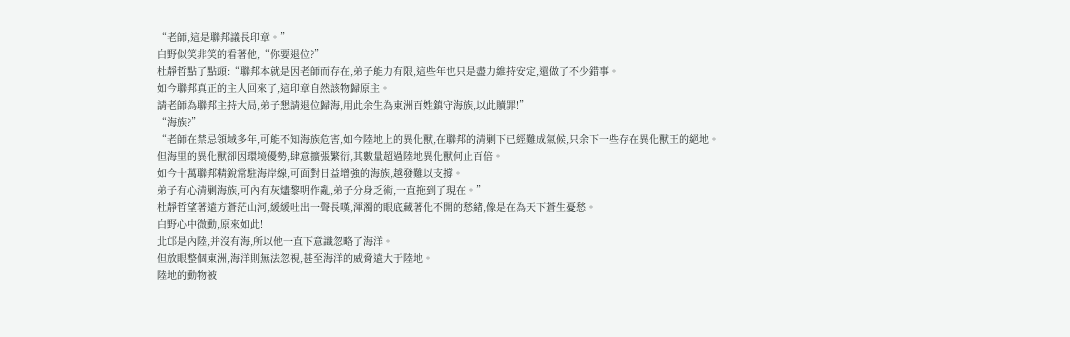“老師,這是聯邦議長印章。”
白野似笑非笑的看著他,“你要退位?”
杜靜哲點了點頭:“聯邦本就是因老師而存在,弟子能力有限,這些年也只是盡力維持安定,還做了不少錯事。
如今聯邦真正的主人回來了,這印章自然該物歸原主。
請老師為聯邦主持大局,弟子懇請退位歸海,用此余生為東洲百姓鎮守海族,以此贖罪!”
“海族?”
“老師在禁忌領域多年,可能不知海族危害,如今陸地上的異化獸,在聯邦的清剿下已經難成氣候,只余下一些存在異化獸王的絕地。
但海里的異化獸卻因環境優勢,肆意擴張繁衍,其數量超過陸地異化獸何止百倍。
如今十萬聯邦精銳常駐海岸線,可面對日益增強的海族,越發難以支撐。
弟子有心清剿海族,可內有灰燼黎明作亂,弟子分身乏術,一直拖到了現在。”
杜靜哲望著遠方蒼茫山河,緩緩吐出一聲長嘆,渾濁的眼底藏著化不開的愁緒,像是在為天下蒼生憂愁。
白野心中微動,原來如此!
北邙是內陸,并沒有海,所以他一直下意識忽略了海洋。
但放眼整個東洲,海洋則無法忽視,甚至海洋的威脅遠大于陸地。
陸地的動物被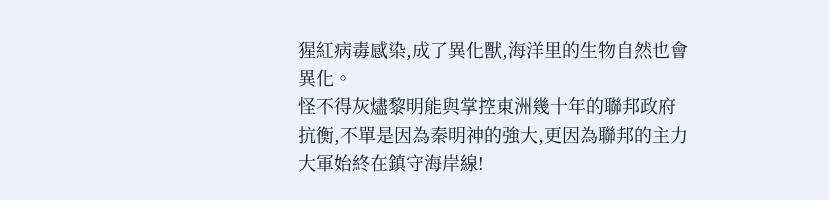猩紅病毒感染,成了異化獸,海洋里的生物自然也會異化。
怪不得灰燼黎明能與掌控東洲幾十年的聯邦政府抗衡,不單是因為秦明神的強大,更因為聯邦的主力大軍始終在鎮守海岸線!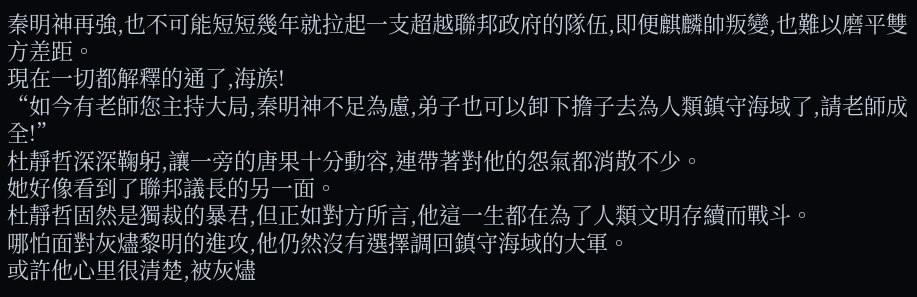秦明神再強,也不可能短短幾年就拉起一支超越聯邦政府的隊伍,即便麒麟帥叛變,也難以磨平雙方差距。
現在一切都解釋的通了,海族!
“如今有老師您主持大局,秦明神不足為慮,弟子也可以卸下擔子去為人類鎮守海域了,請老師成全!”
杜靜哲深深鞠躬,讓一旁的唐果十分動容,連帶著對他的怨氣都消散不少。
她好像看到了聯邦議長的另一面。
杜靜哲固然是獨裁的暴君,但正如對方所言,他這一生都在為了人類文明存續而戰斗。
哪怕面對灰燼黎明的進攻,他仍然沒有選擇調回鎮守海域的大軍。
或許他心里很清楚,被灰燼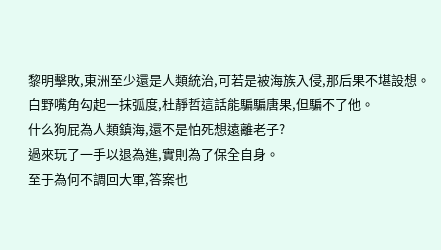黎明擊敗,東洲至少還是人類統治,可若是被海族入侵,那后果不堪設想。
白野嘴角勾起一抹弧度,杜靜哲這話能騙騙唐果,但騙不了他。
什么狗屁為人類鎮海,還不是怕死想遠離老子?
過來玩了一手以退為進,實則為了保全自身。
至于為何不調回大軍,答案也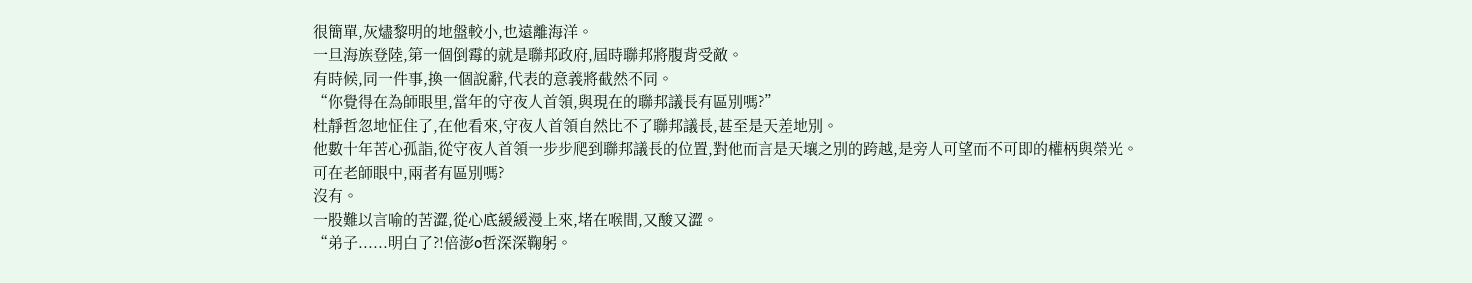很簡單,灰燼黎明的地盤較小,也遠離海洋。
一旦海族登陸,第一個倒霉的就是聯邦政府,屆時聯邦將腹背受敵。
有時候,同一件事,換一個說辭,代表的意義將截然不同。
“你覺得在為師眼里,當年的守夜人首領,與現在的聯邦議長有區別嗎?”
杜靜哲忽地怔住了,在他看來,守夜人首領自然比不了聯邦議長,甚至是天差地別。
他數十年苦心孤詣,從守夜人首領一步步爬到聯邦議長的位置,對他而言是天壤之別的跨越,是旁人可望而不可即的權柄與榮光。
可在老師眼中,兩者有區別嗎?
沒有。
一股難以言喻的苦澀,從心底緩緩漫上來,堵在喉間,又酸又澀。
“弟子......明白了?!倍澎o哲深深鞠躬。